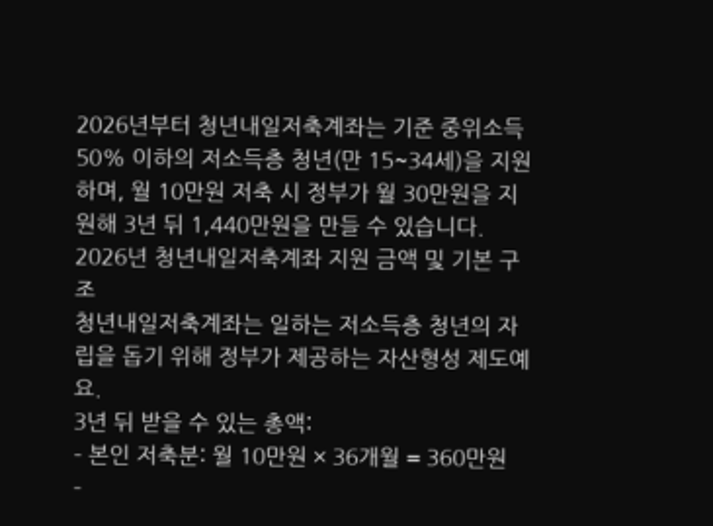2026년부터 청년내일저축계좌는 기준 중위소득 50% 이하의 저소득층 청년(만 15~34세)을 지원하며, 월 10만원 저축 시 정부가 월 30만원을 지원해 3년 뒤 1,440만원을 만들 수 있습니다.
2026년 청년내일저축계좌 지원 금액 및 기본 구조
청년내일저축계좌는 일하는 저소득층 청년의 자립을 돕기 위해 정부가 제공하는 자산형성 제도예요.
3년 뒤 받을 수 있는 총액:
– 본인 저축분: 월 10만원 × 36개월 = 360만원
–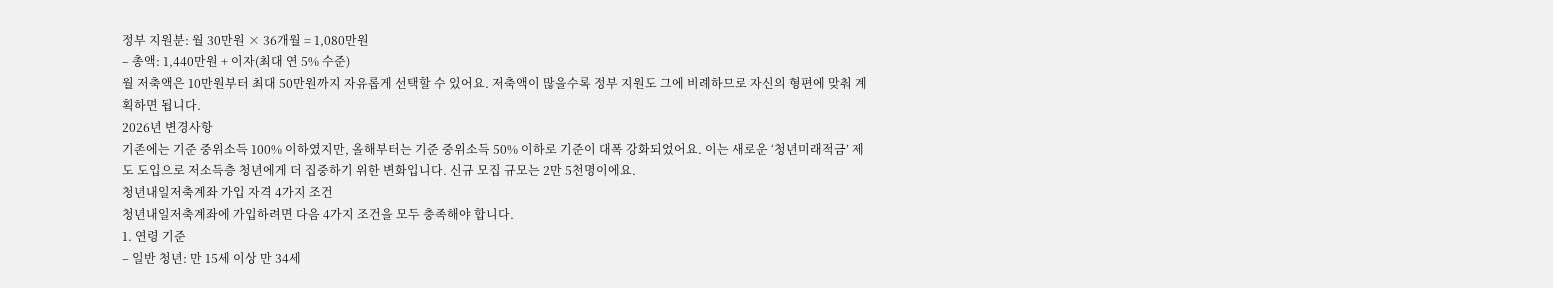정부 지원분: 월 30만원 × 36개월 = 1,080만원
– 총액: 1,440만원 + 이자(최대 연 5% 수준)
월 저축액은 10만원부터 최대 50만원까지 자유롭게 선택할 수 있어요. 저축액이 많을수록 정부 지원도 그에 비례하므로 자신의 형편에 맞춰 계획하면 됩니다.
2026년 변경사항
기존에는 기준 중위소득 100% 이하였지만, 올해부터는 기준 중위소득 50% 이하로 기준이 대폭 강화되었어요. 이는 새로운 ‘청년미래적금’ 제도 도입으로 저소득층 청년에게 더 집중하기 위한 변화입니다. 신규 모집 규모는 2만 5천명이에요.
청년내일저축계좌 가입 자격 4가지 조건
청년내일저축계좌에 가입하려면 다음 4가지 조건을 모두 충족해야 합니다.
1. 연령 기준
– 일반 청년: 만 15세 이상 만 34세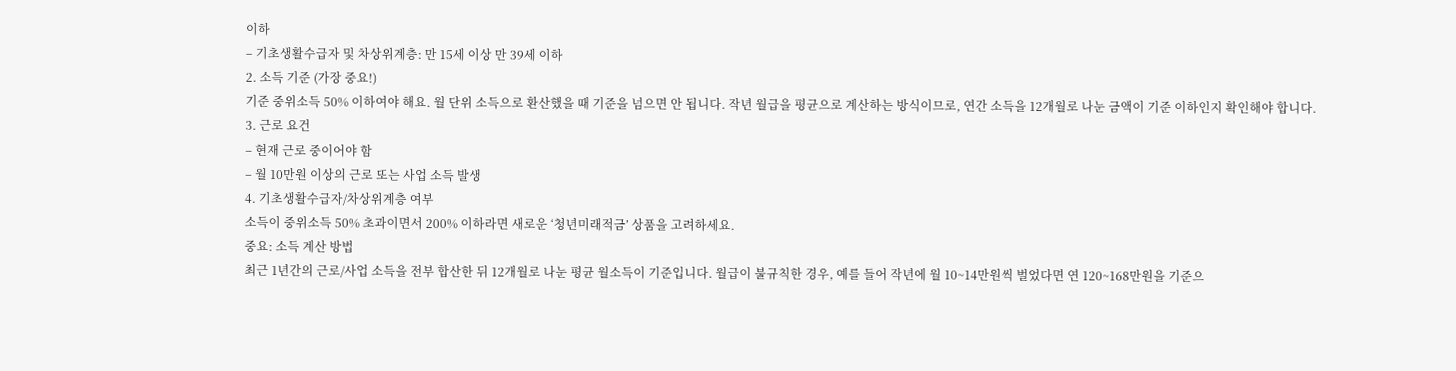이하
– 기초생활수급자 및 차상위계층: 만 15세 이상 만 39세 이하
2. 소득 기준 (가장 중요!)
기준 중위소득 50% 이하여야 해요. 월 단위 소득으로 환산했을 때 기준을 넘으면 안 됩니다. 작년 월급을 평균으로 계산하는 방식이므로, 연간 소득을 12개월로 나눈 금액이 기준 이하인지 확인해야 합니다.
3. 근로 요건
– 현재 근로 중이어야 함
– 월 10만원 이상의 근로 또는 사업 소득 발생
4. 기초생활수급자/차상위계층 여부
소득이 중위소득 50% 초과이면서 200% 이하라면 새로운 ‘청년미래적금’ 상품을 고려하세요.
중요: 소득 계산 방법
최근 1년간의 근로/사업 소득을 전부 합산한 뒤 12개월로 나눈 평균 월소득이 기준입니다. 월급이 불규칙한 경우, 예를 들어 작년에 월 10~14만원씩 벌었다면 연 120~168만원을 기준으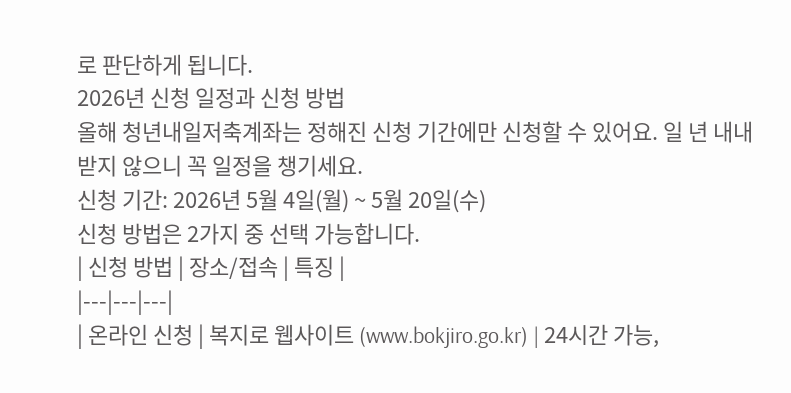로 판단하게 됩니다.
2026년 신청 일정과 신청 방법
올해 청년내일저축계좌는 정해진 신청 기간에만 신청할 수 있어요. 일 년 내내 받지 않으니 꼭 일정을 챙기세요.
신청 기간: 2026년 5월 4일(월) ~ 5월 20일(수)
신청 방법은 2가지 중 선택 가능합니다.
| 신청 방법 | 장소/접속 | 특징 |
|---|---|---|
| 온라인 신청 | 복지로 웹사이트 (www.bokjiro.go.kr) | 24시간 가능,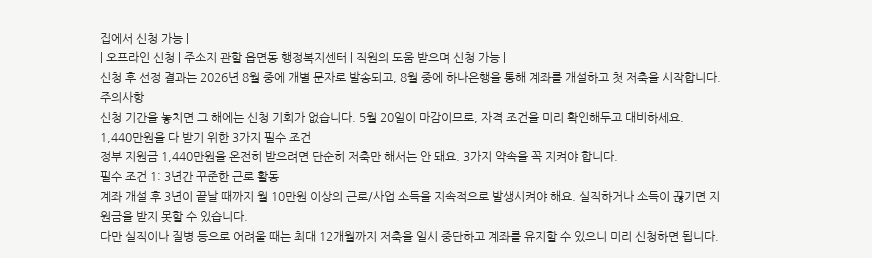집에서 신청 가능 |
| 오프라인 신청 | 주소지 관할 읍면동 행정복지센터 | 직원의 도움 받으며 신청 가능 |
신청 후 선정 결과는 2026년 8월 중에 개별 문자로 발송되고, 8월 중에 하나은행을 통해 계좌를 개설하고 첫 저축을 시작합니다.
주의사항
신청 기간을 놓치면 그 해에는 신청 기회가 없습니다. 5월 20일이 마감이므로, 자격 조건을 미리 확인해두고 대비하세요.
1,440만원을 다 받기 위한 3가지 필수 조건
정부 지원금 1,440만원을 온전히 받으려면 단순히 저축만 해서는 안 돼요. 3가지 약속을 꼭 지켜야 합니다.
필수 조건 1: 3년간 꾸준한 근로 활동
계좌 개설 후 3년이 끝날 때까지 월 10만원 이상의 근로/사업 소득을 지속적으로 발생시켜야 해요. 실직하거나 소득이 끊기면 지원금을 받지 못할 수 있습니다.
다만 실직이나 질병 등으로 어려울 때는 최대 12개월까지 저축을 일시 중단하고 계좌를 유지할 수 있으니 미리 신청하면 됩니다.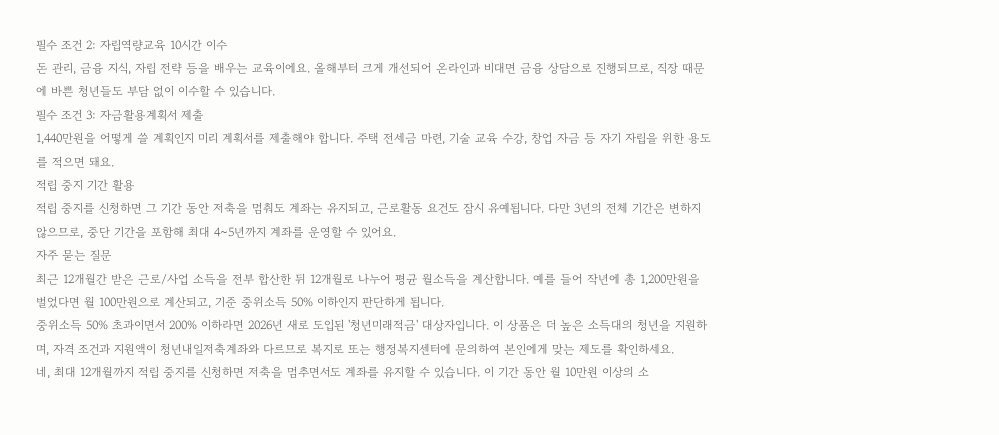필수 조건 2: 자립역량교육 10시간 이수
돈 관리, 금융 지식, 자립 전략 등을 배우는 교육이에요. 올해부터 크게 개선되어 온라인과 비대면 금융 상담으로 진행되므로, 직장 때문에 바쁜 청년들도 부담 없이 이수할 수 있습니다.
필수 조건 3: 자금활용계획서 제출
1,440만원을 어떻게 쓸 계획인지 미리 계획서를 제출해야 합니다. 주택 전세금 마련, 기술 교육 수강, 창업 자금 등 자기 자립을 위한 용도를 적으면 돼요.
적립 중지 기간 활용
적립 중지를 신청하면 그 기간 동안 저축을 멈춰도 계좌는 유지되고, 근로활동 요건도 잠시 유예됩니다. 다만 3년의 전체 기간은 변하지 않으므로, 중단 기간을 포함해 최대 4~5년까지 계좌를 운영할 수 있어요.
자주 묻는 질문
최근 12개월간 받은 근로/사업 소득을 전부 합산한 뒤 12개월로 나누어 평균 월소득을 계산합니다. 예를 들어 작년에 총 1,200만원을 벌었다면 월 100만원으로 계산되고, 기준 중위소득 50% 이하인지 판단하게 됩니다.
중위소득 50% 초과이면서 200% 이하라면 2026년 새로 도입된 '청년미래적금' 대상자입니다. 이 상품은 더 높은 소득대의 청년을 지원하며, 자격 조건과 지원액이 청년내일저축계좌와 다르므로 복지로 또는 행정복지센터에 문의하여 본인에게 맞는 제도를 확인하세요.
네, 최대 12개월까지 적립 중지를 신청하면 저축을 멈추면서도 계좌를 유지할 수 있습니다. 이 기간 동안 월 10만원 이상의 소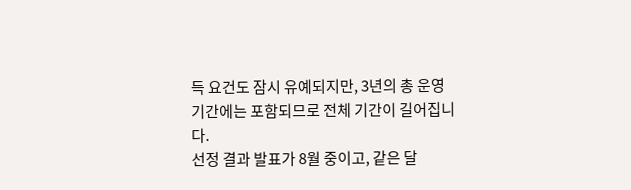득 요건도 잠시 유예되지만, 3년의 총 운영 기간에는 포함되므로 전체 기간이 길어집니다.
선정 결과 발표가 8월 중이고, 같은 달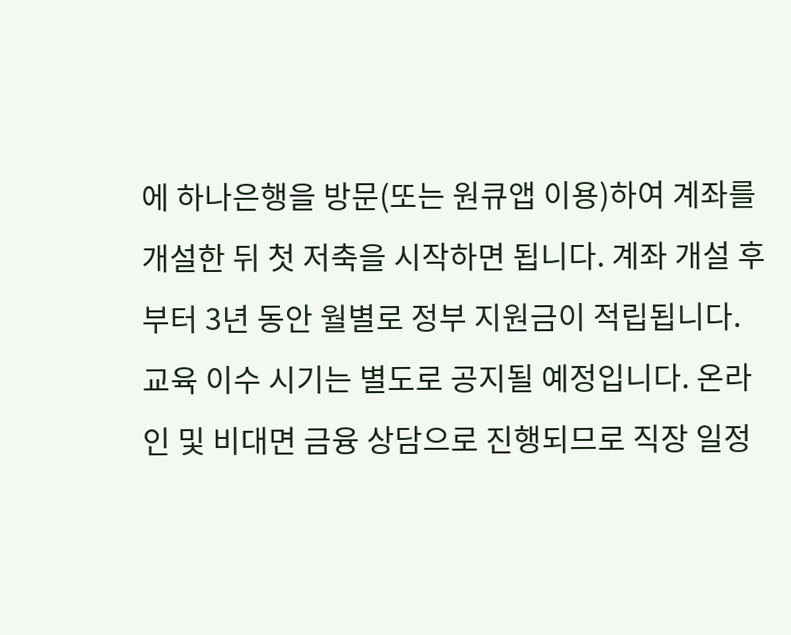에 하나은행을 방문(또는 원큐앱 이용)하여 계좌를 개설한 뒤 첫 저축을 시작하면 됩니다. 계좌 개설 후부터 3년 동안 월별로 정부 지원금이 적립됩니다.
교육 이수 시기는 별도로 공지될 예정입니다. 온라인 및 비대면 금융 상담으로 진행되므로 직장 일정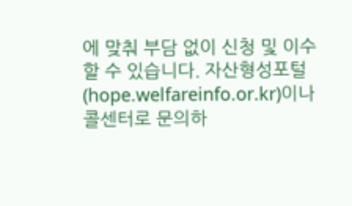에 맞춰 부담 없이 신청 및 이수할 수 있습니다. 자산형성포털(hope.welfareinfo.or.kr)이나 콜센터로 문의하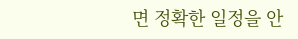면 정확한 일정을 안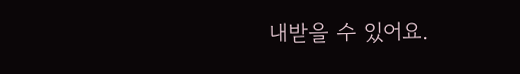내받을 수 있어요.